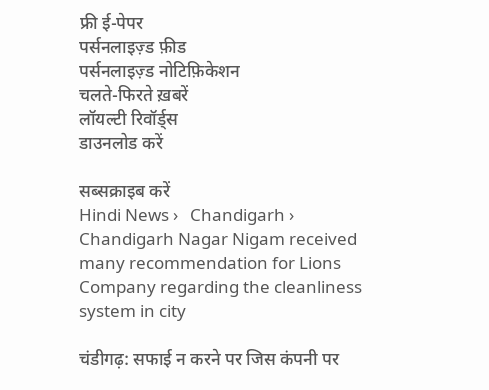फ्री ई-पेपर
पर्सनलाइज़्ड फ़ीड
पर्सनलाइज़्ड नोटिफ़िकेशन
चलते-फिरते ख़बरें
लॉयल्टी रिवॉर्ड्स
डाउनलोड करें

सब्सक्राइब करें
Hindi News ›   Chandigarh ›   Chandigarh Nagar Nigam received many recommendation for Lions Company regarding the cleanliness system in city

चंडीगढ़: सफाई न करने पर जिस कंपनी पर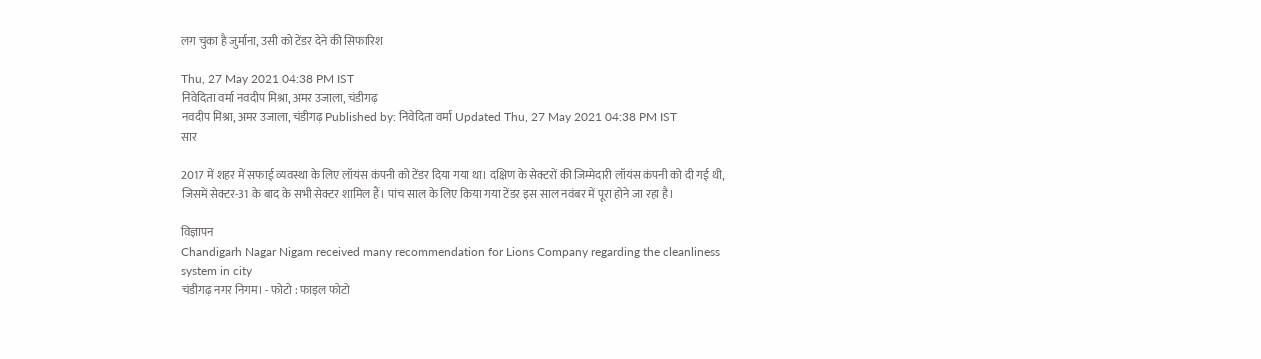लग चुका है जुर्माना, उसी को टेंडर देने की सिफारिश

Thu, 27 May 2021 04:38 PM IST
निवेदिता वर्मा नवदीप मिश्रा, अमर उजाला, चंडीगढ़
नवदीप मिश्रा, अमर उजाला, चंडीगढ़ Published by: निवेदिता वर्मा Updated Thu, 27 May 2021 04:38 PM IST
सार

2017 में शहर में सफाई व्यवस्था के लिए लॉयंस कंपनी को टेंडर दिया गया था। दक्षिण के सेक्टरों की जिम्मेदारी लॉयंस कंपनी को दी गई थी, जिसमें सेक्टर-31 के बाद के सभी सेक्टर शामिल हैं। पांच साल के लिए किया गया टेंडर इस साल नवंबर में पूरा होने जा रहा है।

विज्ञापन
Chandigarh Nagar Nigam received many recommendation for Lions Company regarding the cleanliness system in city
चंडीगढ़ नगर निगम। - फोटो : फाइल फोटो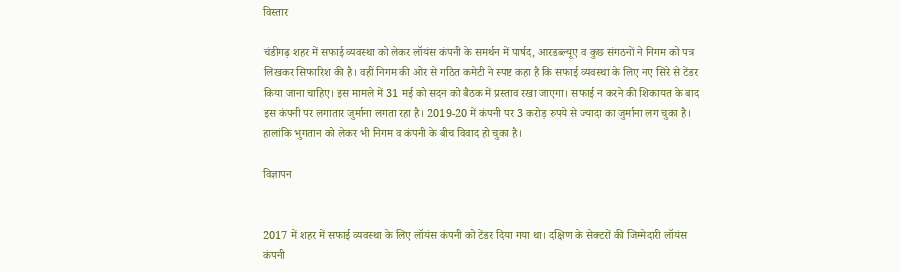विस्तार

चंडीगढ़ शहर में सफाई व्यवस्था को लेकर लॉयंस कंपनी के समर्थन में पार्षद, आरडब्ल्यूए व कुछ संगठनों ने निगम को पत्र लिखकर सिफारिश की है। वहीं निगम की ओर से गठित कमेटी ने स्पष्ट कहा है कि सफाई व्यवस्था के लिए नए सिरे से टेंडर किया जाना चाहिए। इस मामले में 31 मई को सदन को बैठक में प्रस्ताव रखा जाएगा। सफाई न करने की शिकायत के बाद इस कंपनी पर लगातार जुर्माना लगता रहा है। 2019-20 में कंपनी पर 3 करोड़ रुपये से ज्यादा का जुर्माना लग चुका है। हालांकि भुगतान को लेकर भी निगम व कंपनी के बीच विवाद हो चुका है।

विज्ञापन


2017 में शहर में सफाई व्यवस्था के लिए लॉयंस कंपनी को टेंडर दिया गया था। दक्षिण के सेक्टरों की जिम्मेदारी लॉयंस कंपनी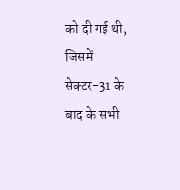को दी गई थी, जिसमें सेक्टर-31 के बाद के सभी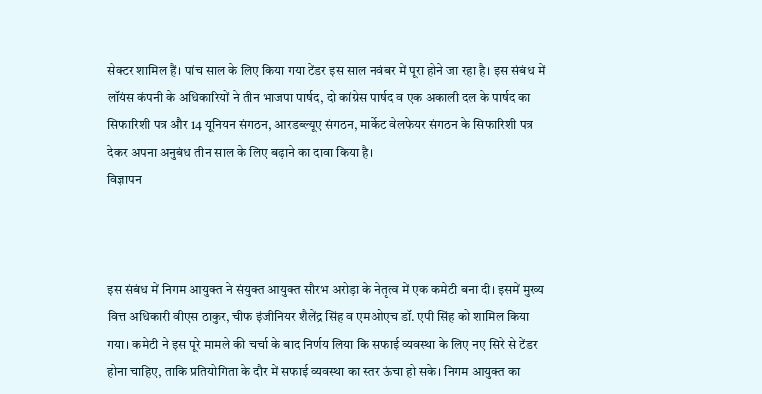सेक्टर शामिल हैं। पांच साल के लिए किया गया टेंडर इस साल नवंबर में पूरा होने जा रहा है। इस संबंध में लॉयंस कंपनी के अधिकारियों ने तीन भाजपा पार्षद, दो कांग्रेस पार्षद व एक अकाली दल के पार्षद का सिफारिशी पत्र और 14 यूनियन संगठन, आरडब्ल्यूए संगठन, मार्केट वेलफेयर संगठन के सिफारिशी पत्र देकर अपना अनुबंध तीन साल के लिए बढ़ाने का दावा किया है।
विज्ञापन



इस संबंध में निगम आयुक्त ने संयुक्त आयुक्त सौरभ अरोड़ा के नेतृत्व में एक कमेटी बना दी। इसमें मुख्य वित्त अधिकारी वीएस ठाकुर, चीफ इंजीनियर शैलेंद्र सिंह व एमओएच डॉ. एपी सिंह को शामिल किया गया। कमेटी ने इस पूरे मामले की चर्चा के बाद निर्णय लिया कि सफाई व्यवस्था के लिए नए सिरे से टेंडर होना चाहिए, ताकि प्रतियोगिता के दौर में सफाई व्यवस्था का स्तर ऊंचा हो सके। निगम आयुक्त का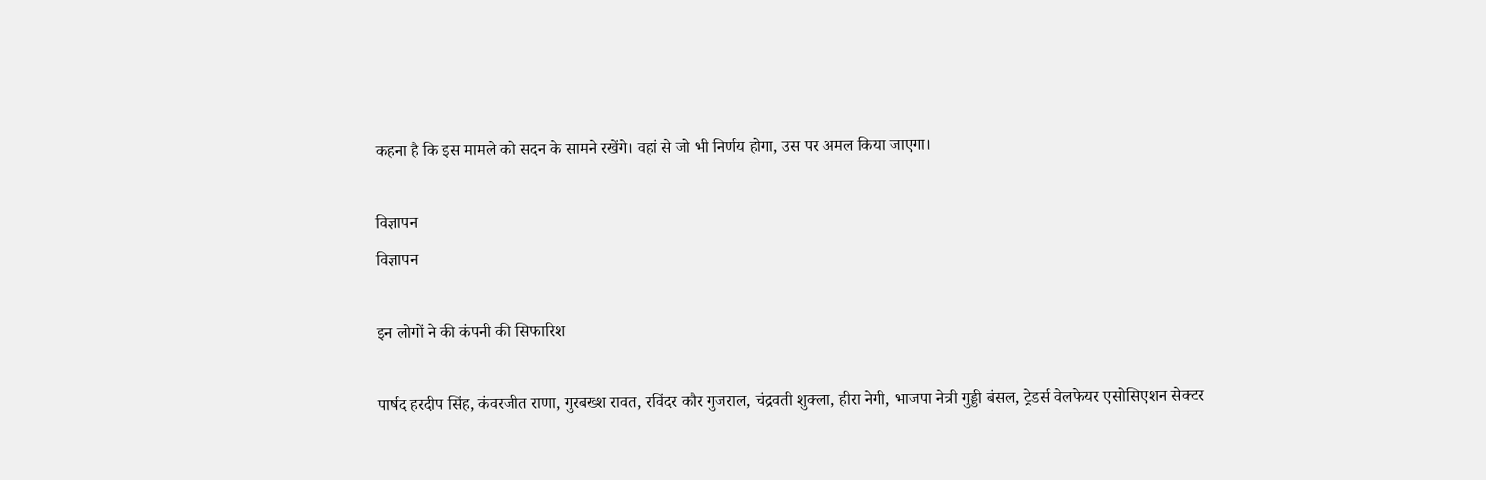कहना है कि इस मामले को सदन के सामने रखेंगे। वहां से जो भी निर्णय होगा, उस पर अमल किया जाएगा।

विज्ञापन
विज्ञापन

इन लोगों ने की कंपनी की सिफारिश

पार्षद हरदीप सिंह, कंवरजीत राणा, गुरबख्श रावत, रविंदर कौर गुजराल, चंद्रवती शुक्ला, हीरा नेगी, भाजपा नेत्री गुड्डी बंसल, ट्रेडर्स वेलफेयर एसोसिएशन सेक्टर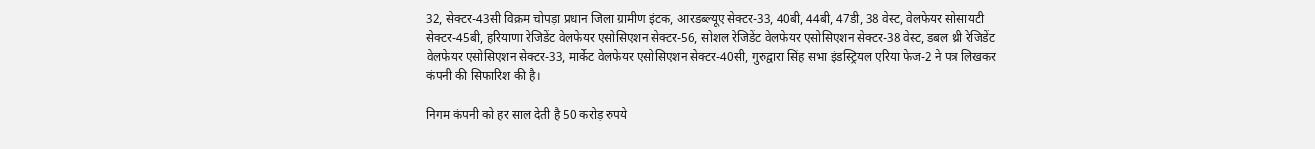32, सेक्टर-43सी विक्रम चोपड़ा प्रधान जिला ग्रामीण इंटक, आरडब्ल्यूए सेक्टर-33, 40बी, 44बी, 47डी, 38 वेस्ट, वेलफेयर सोसायटी सेक्टर-45बी, हरियाणा रेजिडेंट वेलफेयर एसोसिएशन सेक्टर-56, सोशल रेजिडेंट वेलफेयर एसोसिएशन सेक्टर-38 वेस्ट, डबल थ्री रेजिडेंट वेलफेयर एसोसिएशन सेक्टर-33, मार्केट वेलफेयर एसोसिएशन सेक्टर-40सी, गुरुद्वारा सिंह सभा इंडस्ट्रियल एरिया फेज-2 ने पत्र लिखकर कंपनी की सिफारिश की है।

निगम कंपनी को हर साल देती है 50 करोड़ रुपये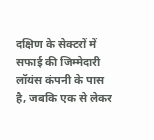दक्षिण के सेक्टरों में सफाई की जिम्मेदारी लॉयंस कंपनी के पास है, जबकि एक से लेकर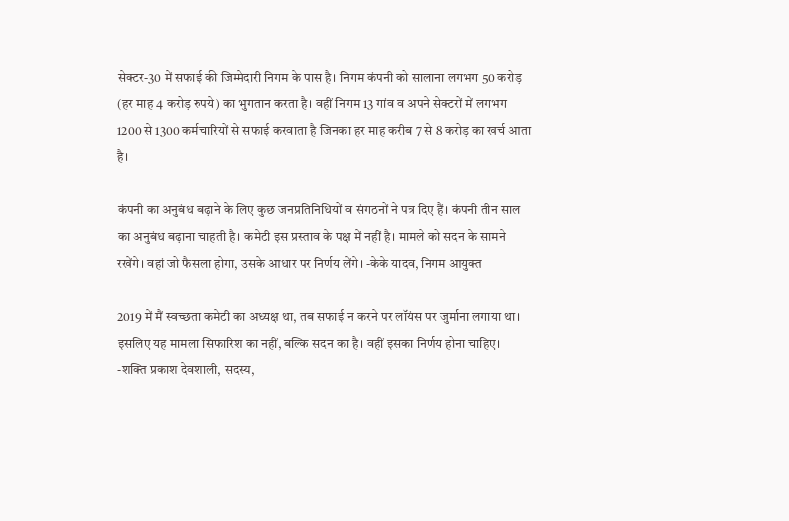सेक्टर-30 में सफाई की जिम्मेदारी निगम के पास है। निगम कंपनी को सालाना लगभग 50 करोड़ (हर माह 4 करोड़ रुपये) का भुगतान करता है। वहीं निगम 13 गांव व अपने सेक्टरों में लगभग 1200 से 1300 कर्मचारियों से सफाई करवाता है जिनका हर माह करीब 7 से 8 करोड़ का खर्च आता है।

कंपनी का अनुबंध बढ़ाने के लिए कुछ जनप्रतिनिधियों व संगठनों ने पत्र दिए हैं। कंपनी तीन साल का अनुबंध बढ़ाना चाहती है। कमेटी इस प्रस्ताव के पक्ष में नहीं है। मामले को सदन के सामने रखेंगे। वहां जो फैसला होगा, उसके आधार पर निर्णय लेंगे। -केके यादव, निगम आयुक्त

2019 में मैं स्वच्छता कमेटी का अध्यक्ष था, तब सफाई न करने पर लॉयंस पर जुर्माना लगाया था। इसलिए यह मामला सिफारिश का नहीं, बल्कि सदन का है। वहीं इसका निर्णय होना चाहिए। -शक्ति प्रकाश देवशाली, सदस्य,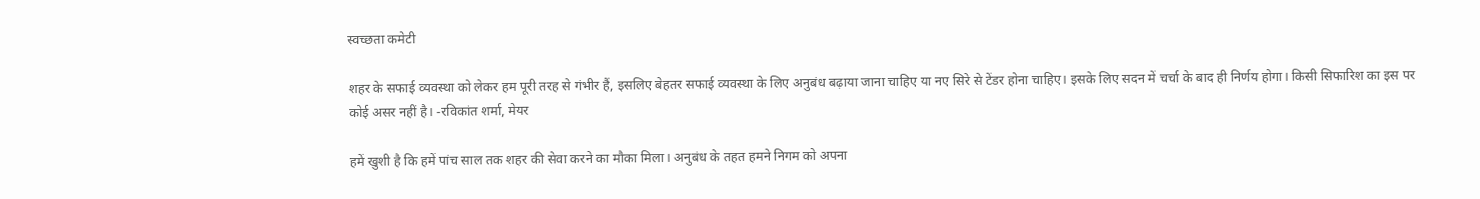स्वच्छता कमेटी

शहर के सफाई व्यवस्था को लेकर हम पूरी तरह से गंभीर हैं, इसलिए बेहतर सफाई व्यवस्था के लिए अनुबंध बढ़ाया जाना चाहिए या नए सिरे से टेंडर होना चाहिए। इसके लिए सदन में चर्चा के बाद ही निर्णय होगा। किसी सिफारिश का इस पर कोई असर नहीं है। -रविकांत शर्मा, मेयर

हमें खुशी है कि हमें पांच साल तक शहर की सेवा करने का मौका मिला। अनुबंध के तहत हमने निगम को अपना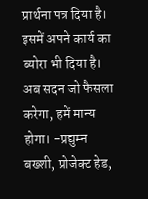प्रार्थना पत्र दिया है। इसमें अपने कार्य का ब्योरा भी दिया है। अब सदन जो फैसला करेगा, हमें मान्य होगा। -प्रद्युम्न बख्शी, प्रोजेक्ट हेड,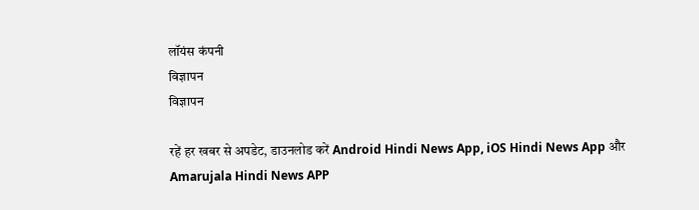लॉयंस कंपनी
विज्ञापन
विज्ञापन

रहें हर खबर से अपडेट, डाउनलोड करें Android Hindi News App, iOS Hindi News App और Amarujala Hindi News APP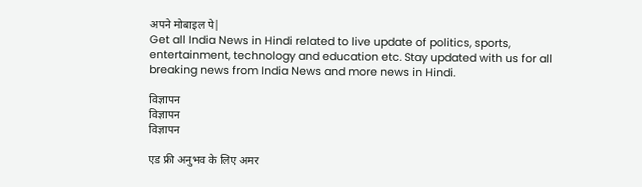अपने मोबाइल पे|
Get all India News in Hindi related to live update of politics, sports, entertainment, technology and education etc. Stay updated with us for all breaking news from India News and more news in Hindi.

विज्ञापन
विज्ञापन
विज्ञापन

एड फ्री अनुभव के लिए अमर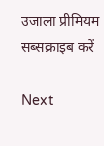उजाला प्रीमियम सब्सक्राइब करें

Next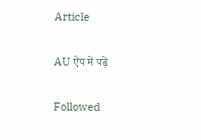Article

AU ऐप में पढ़ें

Followed